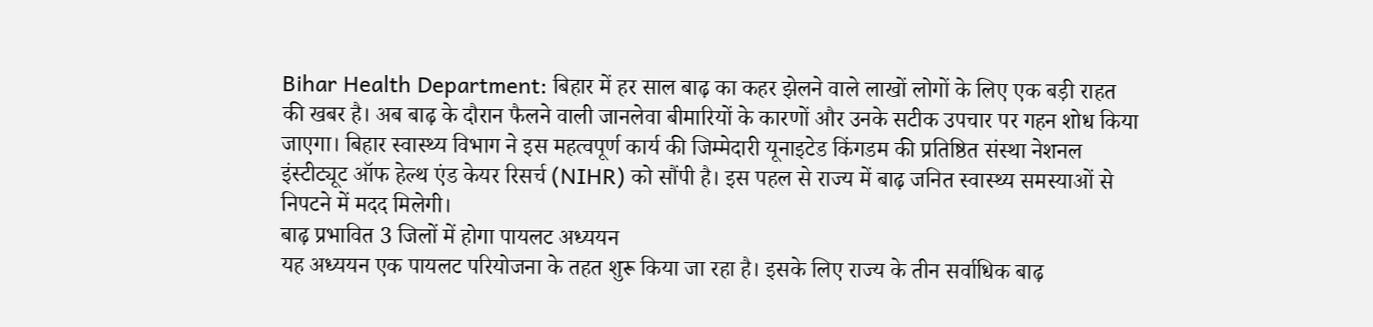Bihar Health Department: बिहार में हर साल बाढ़ का कहर झेलने वाले लाखों लोगों के लिए एक बड़ी राहत की खबर है। अब बाढ़ के दौरान फैलने वाली जानलेवा बीमारियों के कारणों और उनके सटीक उपचार पर गहन शोध किया जाएगा। बिहार स्वास्थ्य विभाग ने इस महत्वपूर्ण कार्य की जिम्मेदारी यूनाइटेड किंगडम की प्रतिष्ठित संस्था नेशनल इंस्टीट्यूट ऑफ हेल्थ एंड केयर रिसर्च (NIHR) को सौंपी है। इस पहल से राज्य में बाढ़ जनित स्वास्थ्य समस्याओं से निपटने में मदद मिलेगी।
बाढ़ प्रभावित 3 जिलों में होगा पायलट अध्ययन
यह अध्ययन एक पायलट परियोजना के तहत शुरू किया जा रहा है। इसके लिए राज्य के तीन सर्वाधिक बाढ़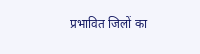प्रभावित जिलों का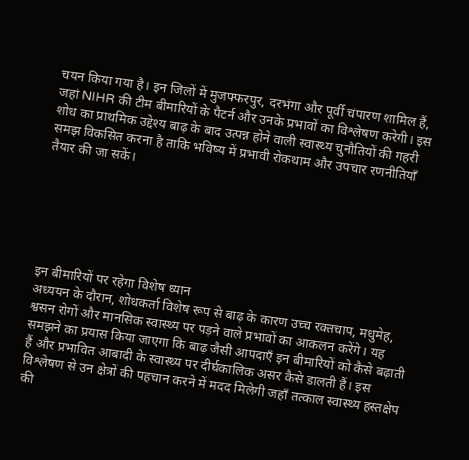चयन किया गया है। इन जिलों में मुजफ्फरपुर, दरभंगा और पूर्वी चंपारण शामिल हैं, जहां NIHR की टीम बीमारियों के पैटर्न और उनके प्रभावों का विश्लेषण करेगी। इस शोध का प्राथमिक उद्देश्य बाढ़ के बाद उत्पन्न होने वाली स्वास्थ्य चुनौतियों की गहरी समझ विकसित करना है ताकि भविष्य में प्रभावी रोकथाम और उपचार रणनीतियाँ तैयार की जा सकें।






इन बीमारियों पर रहेगा विशेष ध्यान
अध्ययन के दौरान, शोधकर्ता विशेष रूप से बाढ़ के कारण उच्च रक्तचाप, मधुमेह, श्वसन रोगों और मानसिक स्वास्थ्य पर पड़ने वाले प्रभावों का आकलन करेंगे। यह समझने का प्रयास किया जाएगा कि बाढ़ जैसी आपदाएँ इन बीमारियों को कैसे बढ़ाती हैं और प्रभावित आबादी के स्वास्थ्य पर दीर्घकालिक असर कैसे डालती हैं। इस विश्लेषण से उन क्षेत्रों की पहचान करने में मदद मिलेगी जहाँ तत्काल स्वास्थ्य हस्तक्षेप की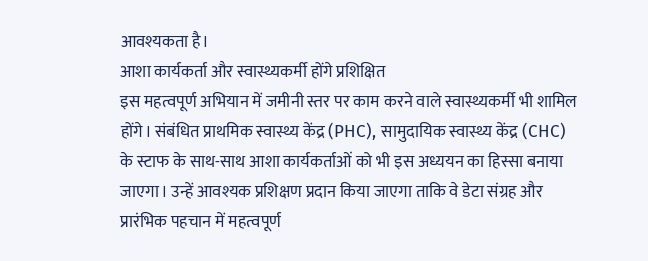आवश्यकता है।
आशा कार्यकर्ता और स्वास्थ्यकर्मी होंगे प्रशिक्षित
इस महत्वपूर्ण अभियान में जमीनी स्तर पर काम करने वाले स्वास्थ्यकर्मी भी शामिल होंगे। संबंधित प्राथमिक स्वास्थ्य केंद्र (PHC), सामुदायिक स्वास्थ्य केंद्र (CHC) के स्टाफ के साथ-साथ आशा कार्यकर्ताओं को भी इस अध्ययन का हिस्सा बनाया जाएगा। उन्हें आवश्यक प्रशिक्षण प्रदान किया जाएगा ताकि वे डेटा संग्रह और प्रारंभिक पहचान में महत्वपूर्ण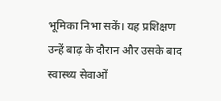भूमिका निभा सकें। यह प्रशिक्षण उन्हें बाढ़ के दौरान और उसके बाद स्वास्थ्य सेवाओं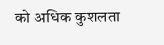को अधिक कुशलता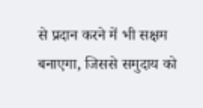से प्रदान करने में भी सक्षम बनाएगा, जिससे समुदाय को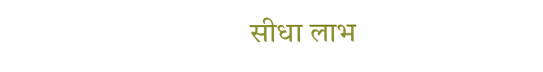सीधा लाभ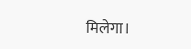मिलेगा।